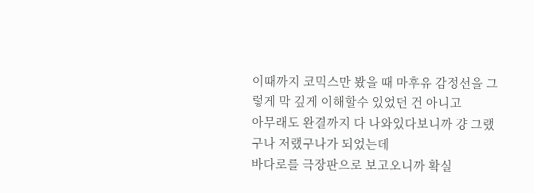이때까지 코믹스만 봤을 때 마후유 감정선을 그렇게 막 깊게 이해할수 있었던 건 아니고
아무래도 완결까지 다 나와있다보니까 걍 그랬구나 저랬구나가 되었는데
바다로를 극장판으로 보고오니까 확실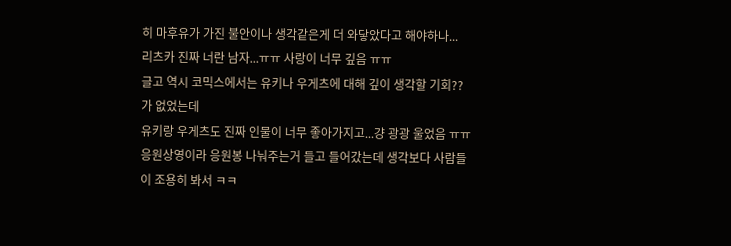히 마후유가 가진 불안이나 생각같은게 더 와닿았다고 해야하나...
리츠카 진짜 너란 남자...ㅠㅠ 사랑이 너무 깊음 ㅠㅠ
글고 역시 코믹스에서는 유키나 우게츠에 대해 깊이 생각할 기회?? 가 없었는데
유키랑 우게츠도 진짜 인물이 너무 좋아가지고...걍 광광 울었음 ㅠㅠ
응원상영이라 응원봉 나눠주는거 들고 들어갔는데 생각보다 사람들이 조용히 봐서 ㅋㅋ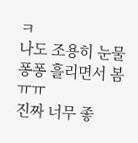ㅋ
나도 조용히 눈물 퐁퐁 흘리면서 봄 ㅠㅠ
진짜 너무 좋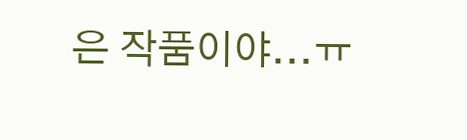은 작품이야...ㅠ